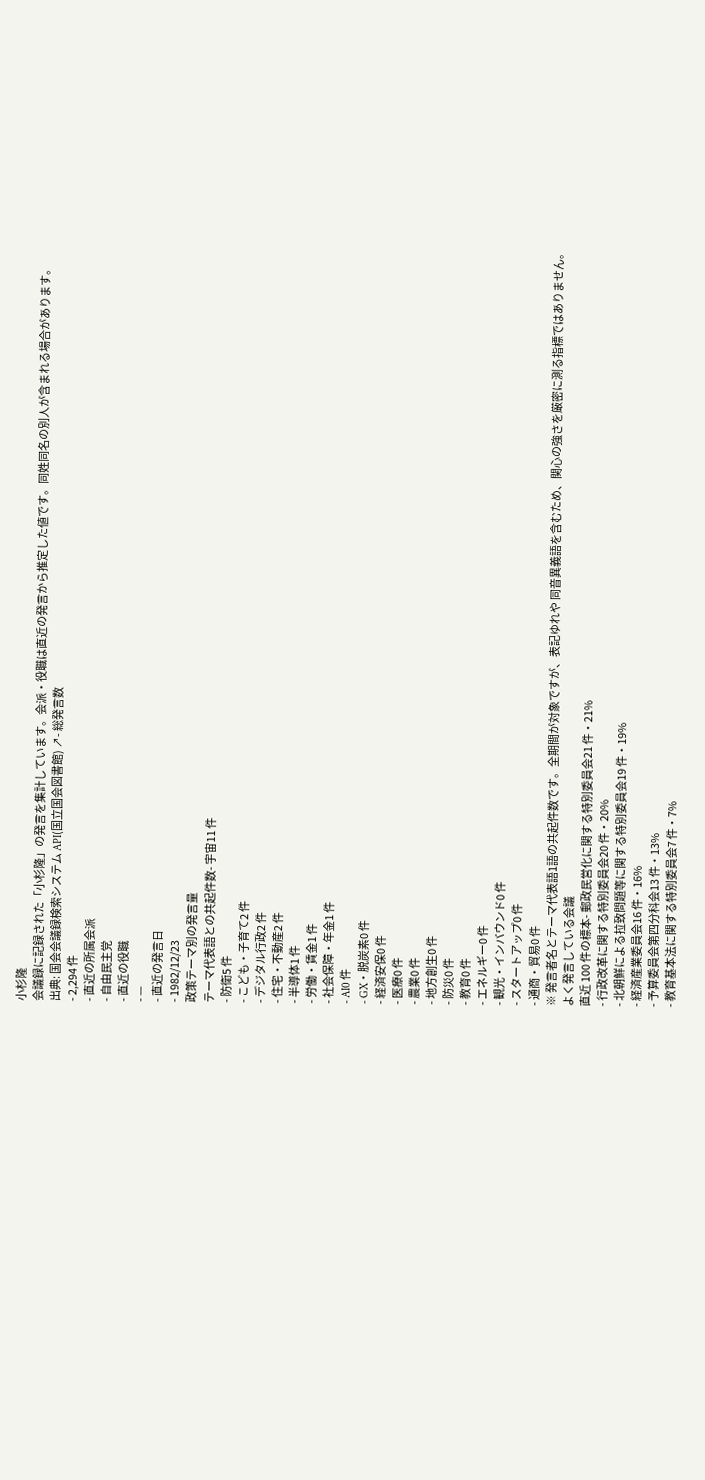小杉隆
会議録に記録された「小杉隆」の発言を集計しています。会派・役職は直近の発言から推定した値です。同姓同名の別人が含まれる場合があります。
出典: 国会会議録検索システム API(国立国会図書館) ↗- 総発言数
- 2,294 件
- 直近の所属会派
- 自由民主党
- 直近の役職
- —
- 直近の発言日
- 1982/12/23
政策テーマ別の発言量
テーマ代表語との共起件数- 宇宙11 件
- 防衛5 件
- こども・子育て2 件
- デジタル行政2 件
- 住宅・不動産2 件
- 半導体1 件
- 労働・賃金1 件
- 社会保障・年金1 件
- AI0 件
- GX・脱炭素0 件
- 経済安保0 件
- 医療0 件
- 農業0 件
- 地方創生0 件
- 防災0 件
- 教育0 件
- エネルギー0 件
- 観光・インバウンド0 件
- スタートアップ0 件
- 通商・貿易0 件
※ 発言者名とテーマ代表語1語の共起件数です。全期間が対象ですが、表記ゆれや 同音異義語を含むため、関心の強さを厳密に測る指標ではありません。
よく発言している会議
直近 100 件の標本- 郵政民営化に関する特別委員会21 件・21%
- 行政改革に関する特別委員会20 件・20%
- 北朝鮮による拉致問題等に関する特別委員会19 件・19%
- 経済産業委員会16 件・16%
- 予算委員会第四分科会13 件・13%
- 教育基本法に関する特別委員会7 件・7%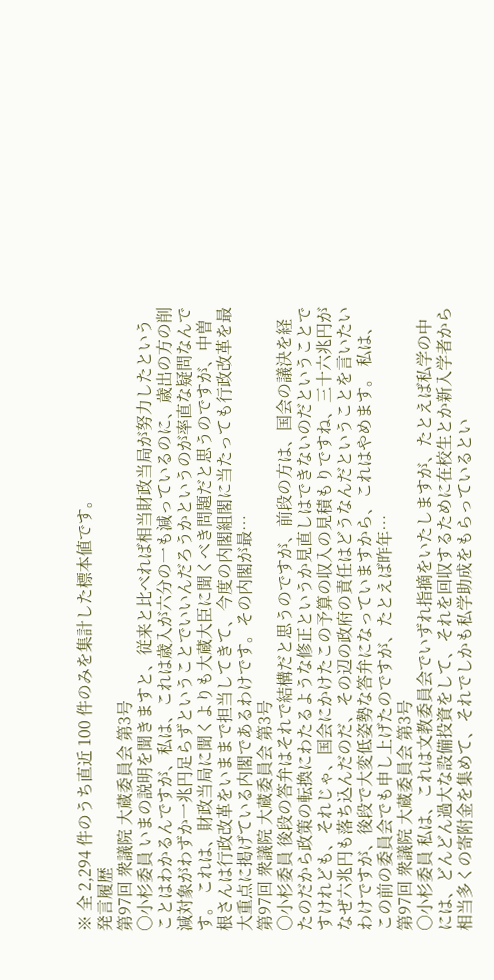※ 全 2,294 件のうち直近 100 件のみを集計した標本値です。
発言履歴
第97回 衆議院 大蔵委員会 第3号
○小杉委員 いまの説明を聞きますと、従来と比べれば相当財政当局が努力したということはわかるんですが、私は、これは歳入が六分の一も減っているのに、歳出の方の削減対象がわずか一兆円足らずということでいいんだろうかというのが率直な疑問なんです。 これは、財政当局に聞くよりも大蔵大臣に聞くべき問題だと思うのですが、中曽根さんは行政改革をいままで担当してきて、今度の内閣組閣に当たっても行政改革を最大重点に掲げている内閣であるわけです。その内閣が最…
第97回 衆議院 大蔵委員会 第3号
○小杉委員 後段の答弁はそれで結構だと思うのですが、前段の方は、国会の議決を経たのだから政策の転換にわたるような修正というか見直しはできないのだということですけれども、それじゃ、国会にかけたこの予算の収入の見積もりですね、三十六兆円がなぜ六兆円も落ち込んだのだ、その辺の政府の責任はどうなんだということを言いたいわけですが、後段で大変低姿勢な答弁になっていますから、これはやめます。 私は、この前の委員会でも申し上げたのですが、たとえば昨年…
第97回 衆議院 大蔵委員会 第3号
○小杉委員 私は、これは文教委員会でいずれ指摘をいたしますが、たとえば私学の中には、どんどん過大な設備投資をして、それを回収するために在校生とか新入学者から相当多くの寄附金を集めて、それでしかも私学助成をもらっているとい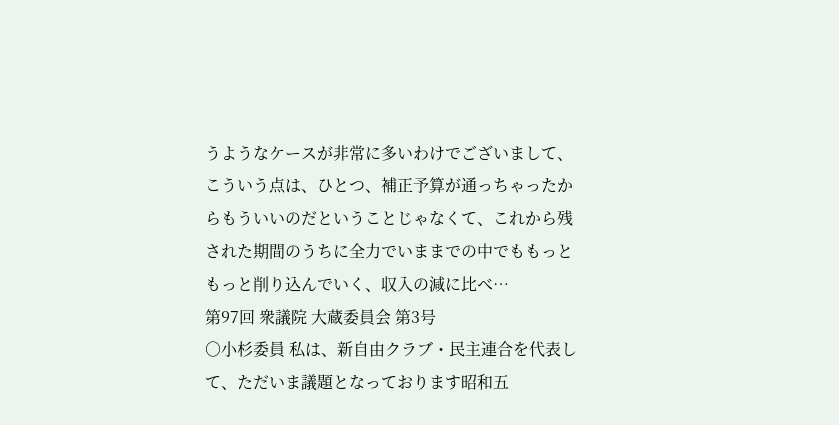うようなケースが非常に多いわけでございまして、こういう点は、ひとつ、補正予算が通っちゃったからもういいのだということじゃなくて、これから残された期間のうちに全力でいままでの中でももっともっと削り込んでいく、収入の減に比べ…
第97回 衆議院 大蔵委員会 第3号
○小杉委員 私は、新自由クラブ・民主連合を代表して、ただいま議題となっております昭和五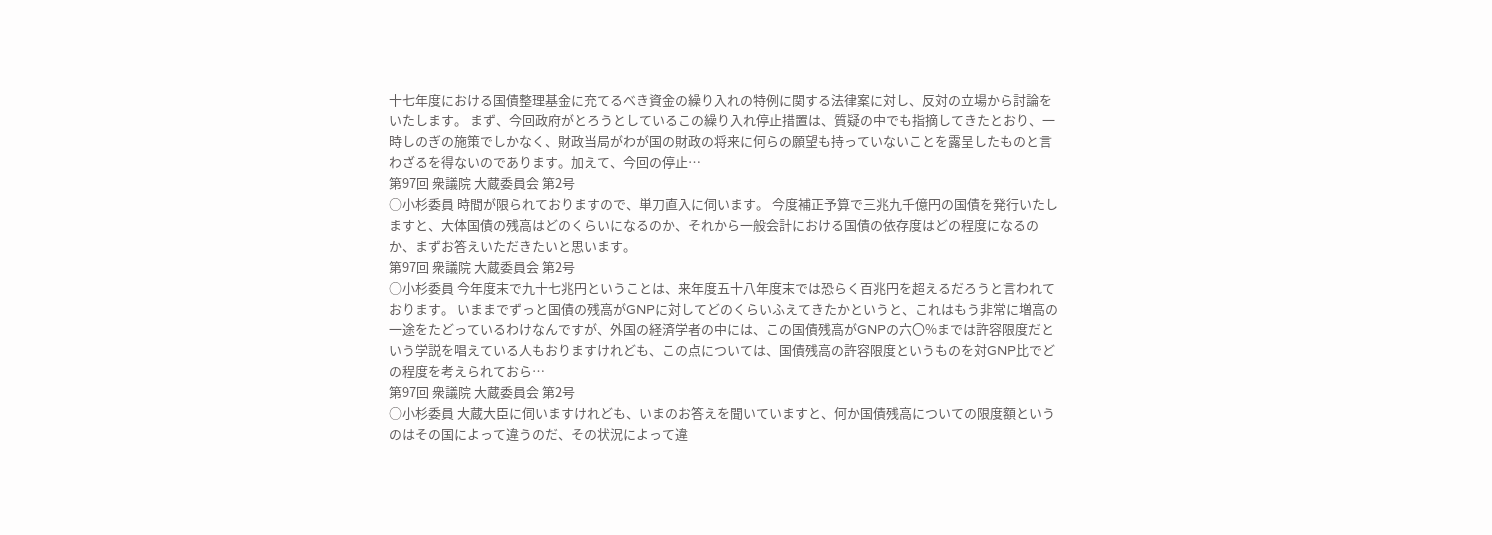十七年度における国債整理基金に充てるべき資金の繰り入れの特例に関する法律案に対し、反対の立場から討論をいたします。 まず、今回政府がとろうとしているこの繰り入れ停止措置は、質疑の中でも指摘してきたとおり、一時しのぎの施策でしかなく、財政当局がわが国の財政の将来に何らの願望も持っていないことを露呈したものと言わざるを得ないのであります。加えて、今回の停止…
第97回 衆議院 大蔵委員会 第2号
○小杉委員 時間が限られておりますので、単刀直入に伺います。 今度補正予算で三兆九千億円の国債を発行いたしますと、大体国債の残高はどのくらいになるのか、それから一般会計における国債の依存度はどの程度になるのか、まずお答えいただきたいと思います。
第97回 衆議院 大蔵委員会 第2号
○小杉委員 今年度末で九十七兆円ということは、来年度五十八年度末では恐らく百兆円を超えるだろうと言われております。 いままでずっと国債の残高がGNPに対してどのくらいふえてきたかというと、これはもう非常に増高の一途をたどっているわけなんですが、外国の経済学者の中には、この国債残高がGNPの六〇%までは許容限度だという学説を唱えている人もおりますけれども、この点については、国債残高の許容限度というものを対GNP比でどの程度を考えられておら…
第97回 衆議院 大蔵委員会 第2号
○小杉委員 大蔵大臣に伺いますけれども、いまのお答えを聞いていますと、何か国債残高についての限度額というのはその国によって違うのだ、その状況によって違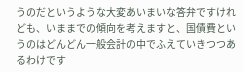うのだというような大変あいまいな答弁ですけれども、いままでの傾向を考えますと、国債費というのはどんどん一般会計の中でふえていきつつあるわけです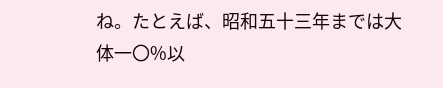ね。たとえば、昭和五十三年までは大体一〇%以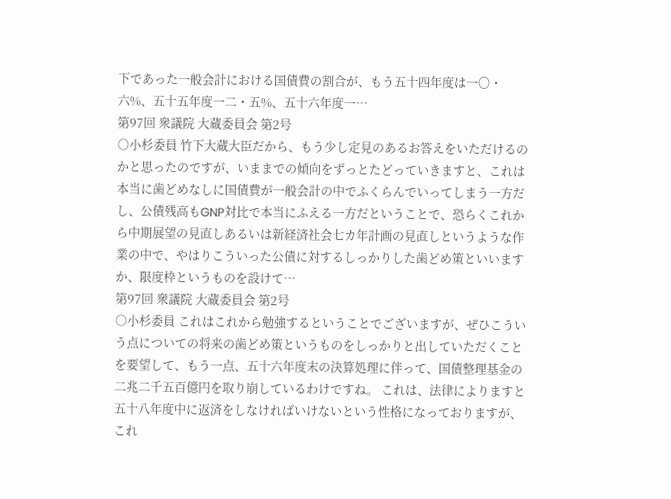下であった一般会計における国債費の割合が、もう五十四年度は一〇・六%、五十五年度一二・五%、五十六年度一…
第97回 衆議院 大蔵委員会 第2号
○小杉委員 竹下大蔵大臣だから、もう少し定見のあるお答えをいただけるのかと思ったのですが、いままでの傾向をずっとたどっていきますと、これは本当に歯どめなしに国債費が一般会計の中でふくらんでいってしまう一方だし、公債残高もGNP対比で本当にふえる一方だということで、恐らくこれから中期展望の見直しあるいは新経済社会七カ年計画の見直しというような作業の中で、やはりこういった公債に対するしっかりした歯どめ策といいますか、限度枠というものを設けて…
第97回 衆議院 大蔵委員会 第2号
○小杉委員 これはこれから勉強するということでございますが、ぜひこういう点についての将来の歯どめ策というものをしっかりと出していただくことを要望して、もう一点、五十六年度末の決算処理に伴って、国債整理基金の二兆二千五百億円を取り崩しているわけですね。 これは、法律によりますと五十八年度中に返済をしなければいけないという性格になっておりますが、これ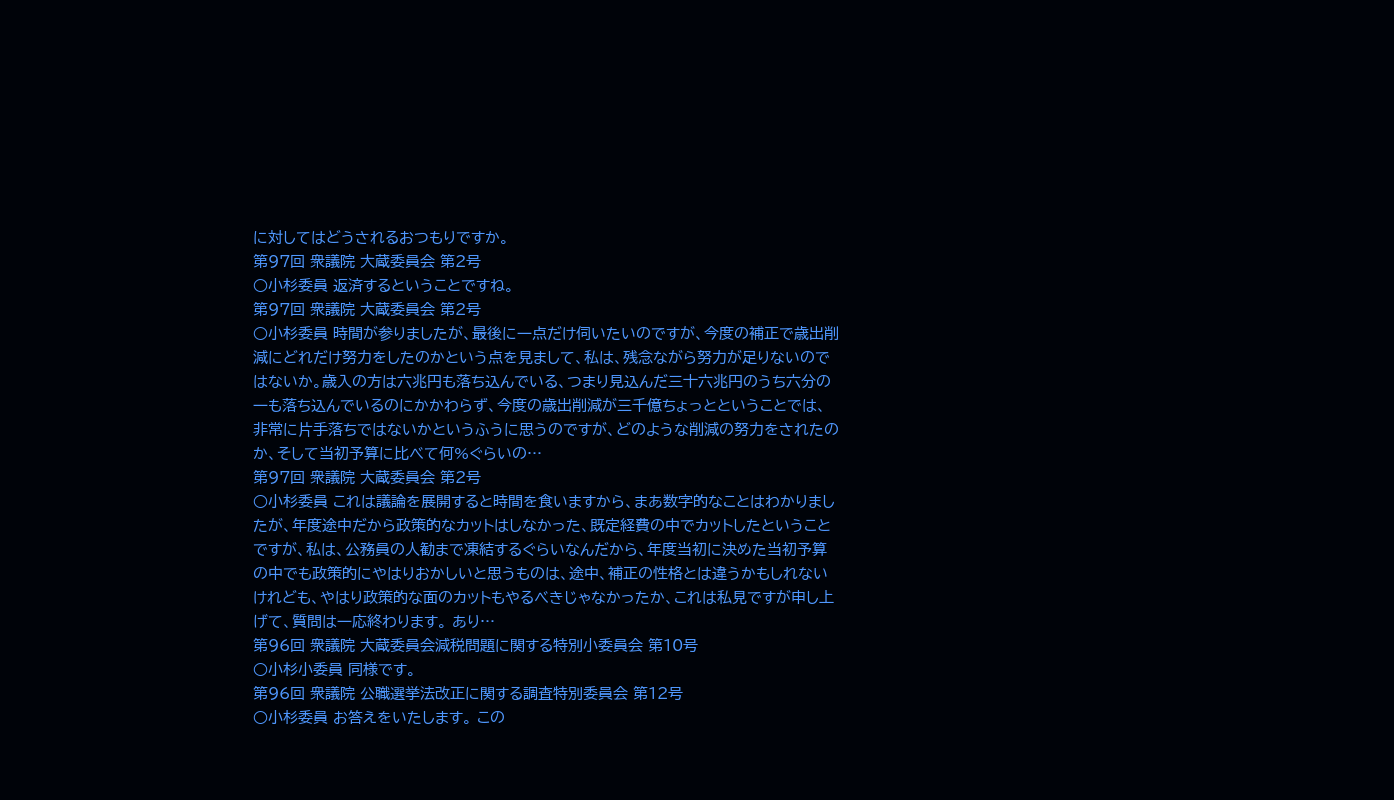に対してはどうされるおつもりですか。
第97回 衆議院 大蔵委員会 第2号
○小杉委員 返済するということですね。
第97回 衆議院 大蔵委員会 第2号
○小杉委員 時間が参りましたが、最後に一点だけ伺いたいのですが、今度の補正で歳出削減にどれだけ努力をしたのかという点を見まして、私は、残念ながら努力が足りないのではないか。歳入の方は六兆円も落ち込んでいる、つまり見込んだ三十六兆円のうち六分の一も落ち込んでいるのにかかわらず、今度の歳出削減が三千億ちょっとということでは、非常に片手落ちではないかというふうに思うのですが、どのような削減の努力をされたのか、そして当初予算に比べて何%ぐらいの…
第97回 衆議院 大蔵委員会 第2号
○小杉委員 これは議論を展開すると時間を食いますから、まあ数字的なことはわかりましたが、年度途中だから政策的なカットはしなかった、既定経費の中でカットしたということですが、私は、公務員の人勧まで凍結するぐらいなんだから、年度当初に決めた当初予算の中でも政策的にやはりおかしいと思うものは、途中、補正の性格とは違うかもしれないけれども、やはり政策的な面のカットもやるべきじゃなかったか、これは私見ですが申し上げて、質問は一応終わります。 あり…
第96回 衆議院 大蔵委員会減税問題に関する特別小委員会 第10号
○小杉小委員 同様です。
第96回 衆議院 公職選挙法改正に関する調査特別委員会 第12号
○小杉委員 お答えをいたします。 この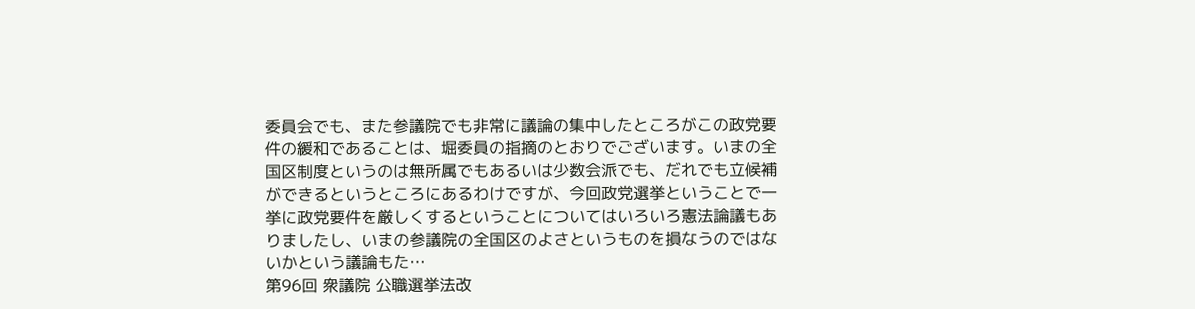委員会でも、また参議院でも非常に議論の集中したところがこの政党要件の緩和であることは、堀委員の指摘のとおりでございます。いまの全国区制度というのは無所属でもあるいは少数会派でも、だれでも立候補ができるというところにあるわけですが、今回政党選挙ということで一挙に政党要件を厳しくするということについてはいろいろ憲法論議もありましたし、いまの参議院の全国区のよさというものを損なうのではないかという議論もた…
第96回 衆議院 公職選挙法改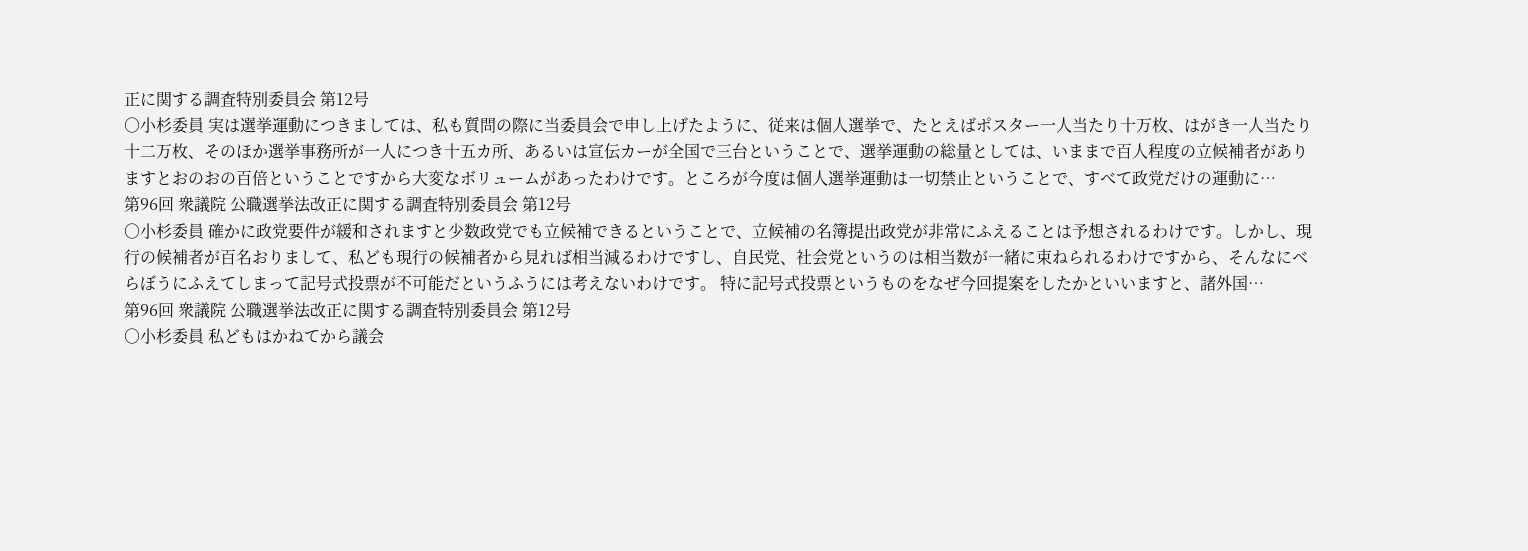正に関する調査特別委員会 第12号
○小杉委員 実は選挙運動につきましては、私も質問の際に当委員会で申し上げたように、従来は個人選挙で、たとえばポスター一人当たり十万枚、はがき一人当たり十二万枚、そのほか選挙事務所が一人につき十五カ所、あるいは宣伝カーが全国で三台ということで、選挙運動の総量としては、いままで百人程度の立候補者がありますとおのおの百倍ということですから大変なボリュームがあったわけです。ところが今度は個人選挙運動は一切禁止ということで、すべて政党だけの運動に…
第96回 衆議院 公職選挙法改正に関する調査特別委員会 第12号
○小杉委員 確かに政党要件が緩和されますと少数政党でも立候補できるということで、立候補の名簿提出政党が非常にふえることは予想されるわけです。しかし、現行の候補者が百名おりまして、私ども現行の候補者から見れば相当減るわけですし、自民党、社会党というのは相当数が一緒に束ねられるわけですから、そんなにべらぼうにふえてしまって記号式投票が不可能だというふうには考えないわけです。 特に記号式投票というものをなぜ今回提案をしたかといいますと、諸外国…
第96回 衆議院 公職選挙法改正に関する調査特別委員会 第12号
○小杉委員 私どもはかねてから議会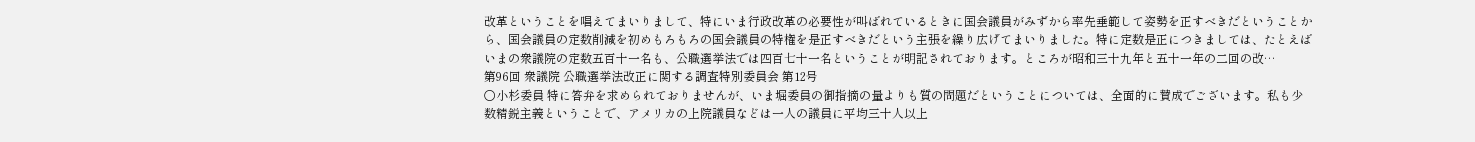改革ということを唱えてまいりまして、特にいま行政改革の必要性が叫ばれているときに国会議員がみずから率先垂範して姿勢を正すべきだということから、国会議員の定数削減を初めもろもろの国会議員の特権を是正すべきだという主張を繰り広げてまいりました。特に定数是正につきましては、たとえばいまの衆議院の定数五百十一名も、公職選挙法では四百七十一名ということが明記されております。ところが昭和三十九年と五十一年の二回の改…
第96回 衆議院 公職選挙法改正に関する調査特別委員会 第12号
○小杉委員 特に答弁を求められておりませんが、いま堀委員の御指摘の量よりも質の問題だということについては、全面的に賛成でございます。私も少数精鋭主義ということで、アメリカの上院議員などは一人の議員に平均三十人以上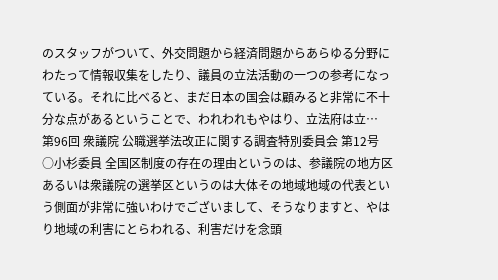のスタッフがついて、外交問題から経済問題からあらゆる分野にわたって情報収集をしたり、議員の立法活動の一つの参考になっている。それに比べると、まだ日本の国会は顧みると非常に不十分な点があるということで、われわれもやはり、立法府は立…
第96回 衆議院 公職選挙法改正に関する調査特別委員会 第12号
○小杉委員 全国区制度の存在の理由というのは、参議院の地方区あるいは衆議院の選挙区というのは大体その地域地域の代表という側面が非常に強いわけでございまして、そうなりますと、やはり地域の利害にとらわれる、利害だけを念頭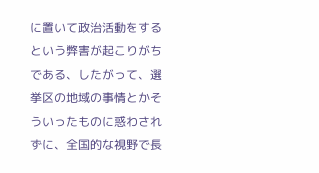に置いて政治活動をするという弊害が起こりがちである、したがって、選挙区の地域の事情とかそういったものに惑わされずに、全国的な視野で長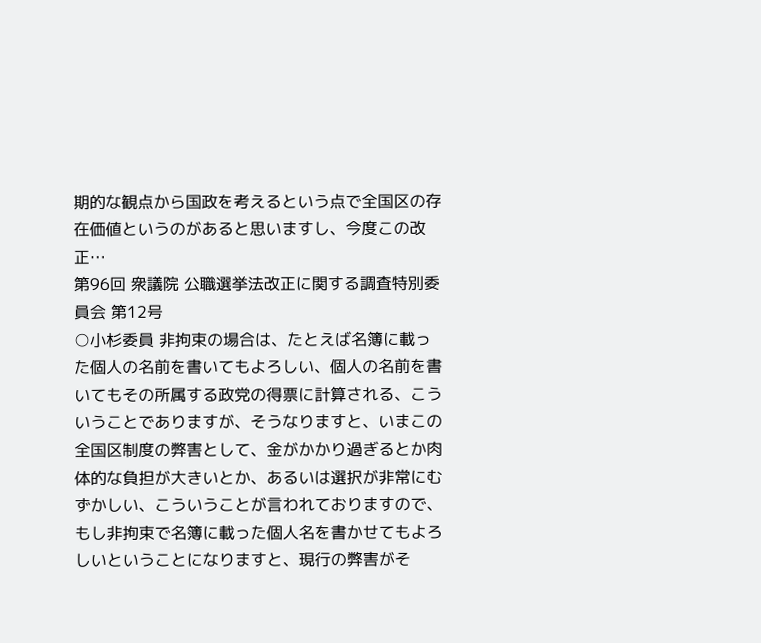期的な観点から国政を考えるという点で全国区の存在価値というのがあると思いますし、今度この改正…
第96回 衆議院 公職選挙法改正に関する調査特別委員会 第12号
○小杉委員 非拘束の場合は、たとえば名簿に載った個人の名前を書いてもよろしい、個人の名前を書いてもその所属する政党の得票に計算される、こういうことでありますが、そうなりますと、いまこの全国区制度の弊害として、金がかかり過ぎるとか肉体的な負担が大きいとか、あるいは選択が非常にむずかしい、こういうことが言われておりますので、もし非拘束で名簿に載った個人名を書かせてもよろしいということになりますと、現行の弊害がそ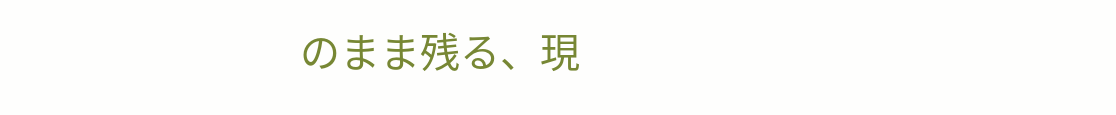のまま残る、現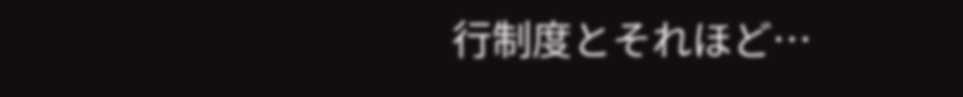行制度とそれほど…